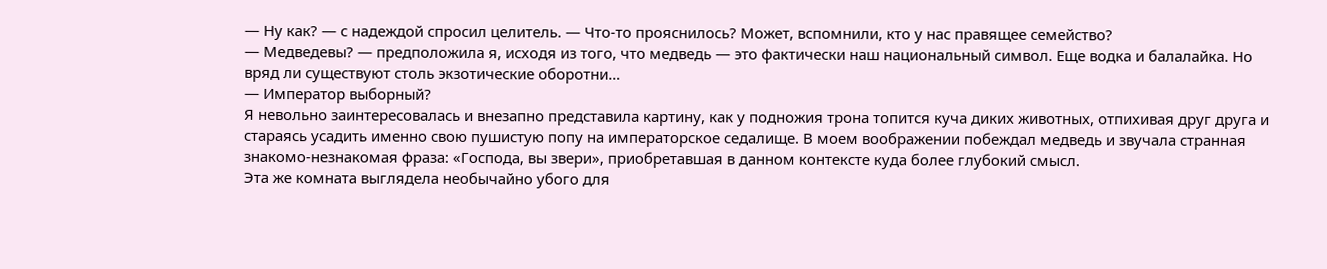— Ну как? — с надеждой спросил целитель. — Что-то прояснилось? Может, вспомнили, кто у нас правящее семейство?
— Медведевы? — предположила я, исходя из того, что медведь — это фактически наш национальный символ. Еще водка и балалайка. Но вряд ли существуют столь экзотические оборотни…
— Император выборный?
Я невольно заинтересовалась и внезапно представила картину, как у подножия трона топится куча диких животных, отпихивая друг друга и стараясь усадить именно свою пушистую попу на императорское седалище. В моем воображении побеждал медведь и звучала странная знакомо-незнакомая фраза: «Господа, вы звери», приобретавшая в данном контексте куда более глубокий смысл.
Эта же комната выглядела необычайно убого для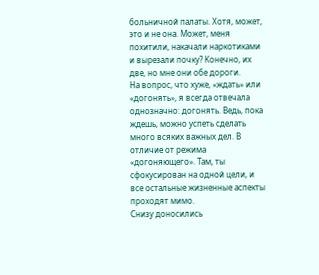больничной палаты. Хотя, может, это и не она. Может, меня похитили, накачали наркотиками и вырезали почку? Конечно, их две, но мне они обе дороги.
На вопрос, что хуже, «ждать» или «догонять», я всегда отвечала однозначно: догонять. Ведь, пока ждешь, можно успеть сделать много всяких важных дел. В отличие от режима «догоняющего». Там, ты сфокусирован на одной цели, и все остальные жизненные аспекты проходят мимо.
Снизу доносились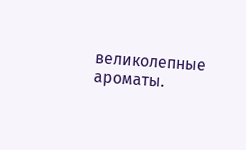великолепные ароматы.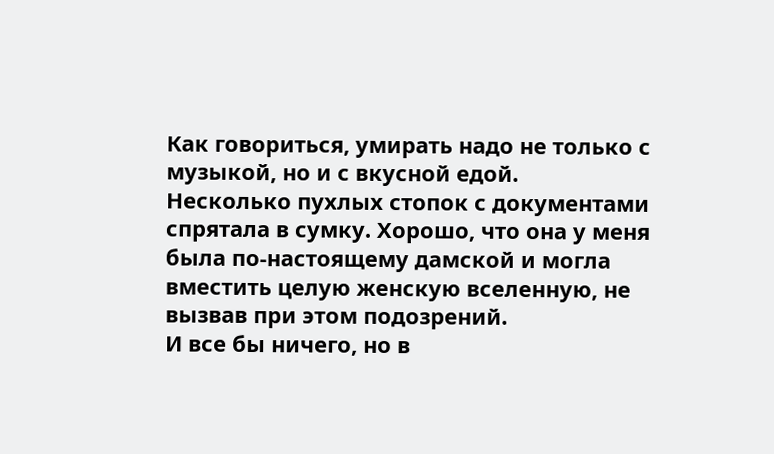Как говориться, умирать надо не только с музыкой, но и с вкусной едой.
Несколько пухлых стопок с документами спрятала в сумку. Хорошо, что она у меня была по-настоящему дамской и могла вместить целую женскую вселенную, не вызвав при этом подозрений.
И все бы ничего, но в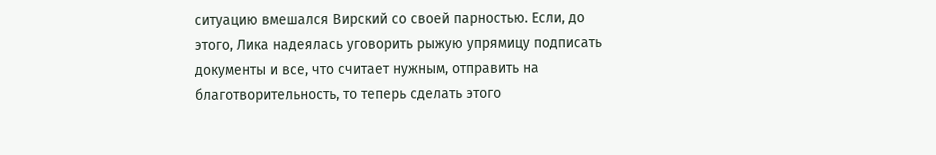ситуацию вмешался Вирский со своей парностью. Если, до этого, Лика надеялась уговорить рыжую упрямицу подписать документы и все, что считает нужным, отправить на благотворительность, то теперь сделать этого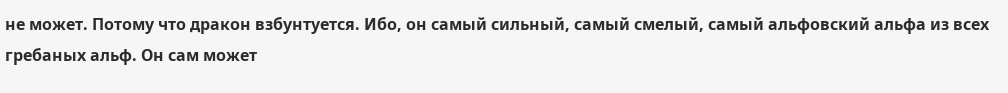не может. Потому что дракон взбунтуется. Ибо, он самый сильный, самый смелый, самый альфовский альфа из всех гребаных альф. Он сам может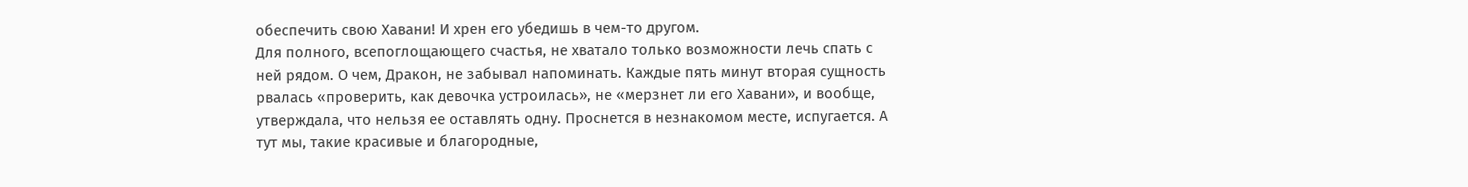обеспечить свою Хавани! И хрен его убедишь в чем-то другом.
Для полного, всепоглощающего счастья, не хватало только возможности лечь спать с ней рядом. О чем, Дракон, не забывал напоминать. Каждые пять минут вторая сущность рвалась «проверить, как девочка устроилась», не «мерзнет ли его Хавани», и вообще, утверждала, что нельзя ее оставлять одну. Проснется в незнакомом месте, испугается. А тут мы, такие красивые и благородные,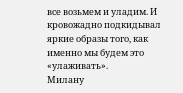все возьмем и уладим. И кровожадно подкидывал яркие образы того, как именно мы будем это «улаживать».
Милану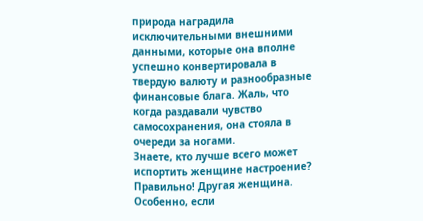природа наградила исключительными внешними данными, которые она вполне успешно конвертировала в твердую валюту и разнообразные финансовые блага. Жаль, что когда раздавали чувство самосохранения, она стояла в очереди за ногами.
Знаете, кто лучше всего может испортить женщине настроение? Правильно! Другая женщина. Особенно, если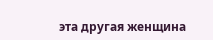эта другая женщина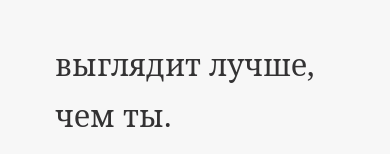выглядит лучше, чем ты.